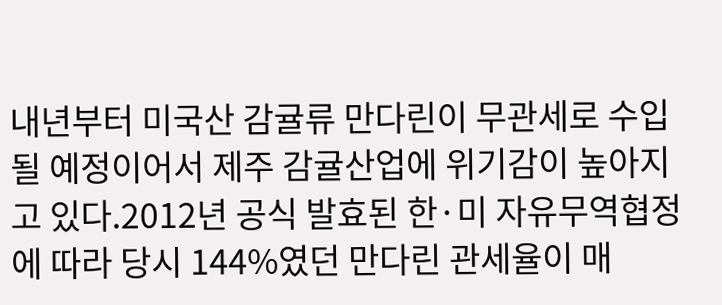내년부터 미국산 감귤류 만다린이 무관세로 수입될 예정이어서 제주 감귤산업에 위기감이 높아지고 있다.2012년 공식 발효된 한·미 자유무역협정에 따라 당시 144%였던 만다린 관세율이 매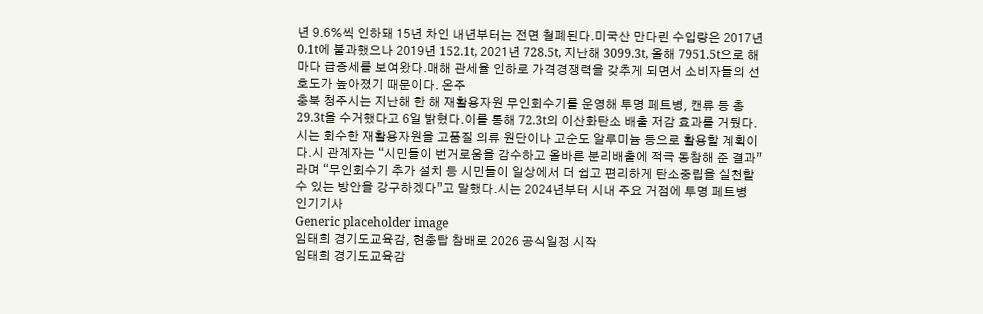년 9.6%씩 인하돼 15년 차인 내년부터는 전면 철폐된다.미국산 만다린 수입량은 2017년 0.1t에 불과했으나 2019년 152.1t, 2021년 728.5t, 지난해 3099.3t, 올해 7951.5t으로 해마다 급증세를 보여왔다.매해 관세율 인하로 가격경쟁력을 갖추게 되면서 소비자들의 선호도가 높아졌기 때문이다. 온주
충북 청주시는 지난해 한 해 재활용자원 무인회수기를 운영해 투명 페트병, 캔류 등 총 29.3t을 수거했다고 6일 밝혔다.이를 통해 72.3t의 이산화탄소 배출 저감 효과를 거뒀다.시는 회수한 재활용자원을 고품질 의류 원단이나 고순도 알루미늄 등으로 활용할 계획이다.시 관계자는 “시민들이 번거로움을 감수하고 올바른 분리배출에 적극 동참해 준 결과”라며 “무인회수기 추가 설치 등 시민들이 일상에서 더 쉽고 편리하게 탄소중립을 실천할 수 있는 방안을 강구하겠다”고 말했다.시는 2024년부터 시내 주요 거점에 투명 페트병
인기기사
Generic placeholder image
임태희 경기도교육감, 현충탑 참배로 2026 공식일정 시작
임태희 경기도교육감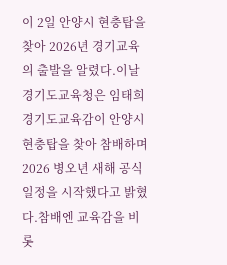이 2일 안양시 현충탑을 찾아 2026년 경기교육의 출발을 알렸다.이날 경기도교육청은 임태희 경기도교육감이 안양시 현충탑을 찾아 참배하며 2026 병오년 새해 공식 일정을 시작했다고 밝혔다.참배엔 교육감을 비롯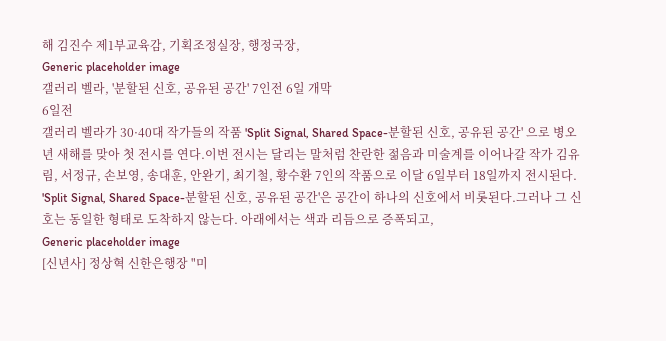해 김진수 제1부교육감, 기획조정실장, 행정국장,
Generic placeholder image
갤러리 벨라, '분할된 신호, 공유된 공간' 7인전 6일 개막
6일전
갤러리 벨라가 30·40대 작가들의 작품 'Split Signal, Shared Space-분할된 신호, 공유된 공간' 으로 병오년 새해를 맞아 첫 전시를 연다.이번 전시는 달리는 말처럼 찬란한 젊음과 미술계를 이어나갈 작가 김유림, 서정규, 손보영, 송대훈, 안완기, 최기철, 황수환 7인의 작품으로 이달 6일부터 18일까지 전시된다. 'Split Signal, Shared Space-분할된 신호, 공유된 공간'은 공간이 하나의 신호에서 비롯된다.그러나 그 신호는 동일한 형태로 도착하지 않는다. 아래에서는 색과 리듬으로 증폭되고,
Generic placeholder image
[신년사] 정상혁 신한은행장 "미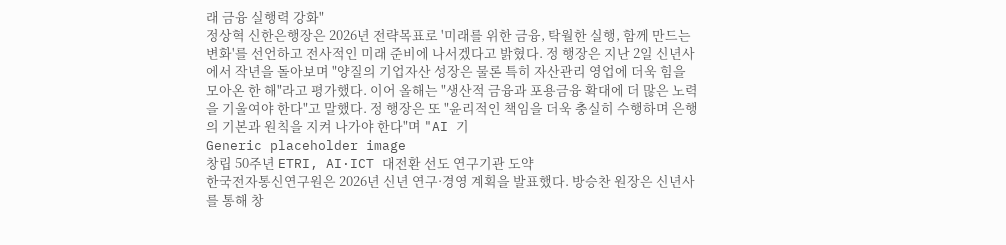래 금융 실행력 강화"
정상혁 신한은행장은 2026년 전략목표로 '미래를 위한 금융, 탁월한 실행, 함께 만드는 변화'를 선언하고 전사적인 미래 준비에 나서겠다고 밝혔다. 정 행장은 지난 2일 신년사에서 작년을 돌아보며 "양질의 기업자산 성장은 물론 특히 자산관리 영업에 더욱 힘을 모아온 한 해"라고 평가했다. 이어 올해는 "생산적 금융과 포용금융 확대에 더 많은 노력을 기울여야 한다"고 말했다. 정 행장은 또 "윤리적인 책임을 더욱 충실히 수행하며 은행의 기본과 원칙을 지켜 나가야 한다"며 "AI 기
Generic placeholder image
창립 50주년 ETRI, AI·ICT 대전환 선도 연구기관 도약
한국전자통신연구원은 2026년 신년 연구·경영 계획을 발표했다. 방승찬 원장은 신년사를 통해 창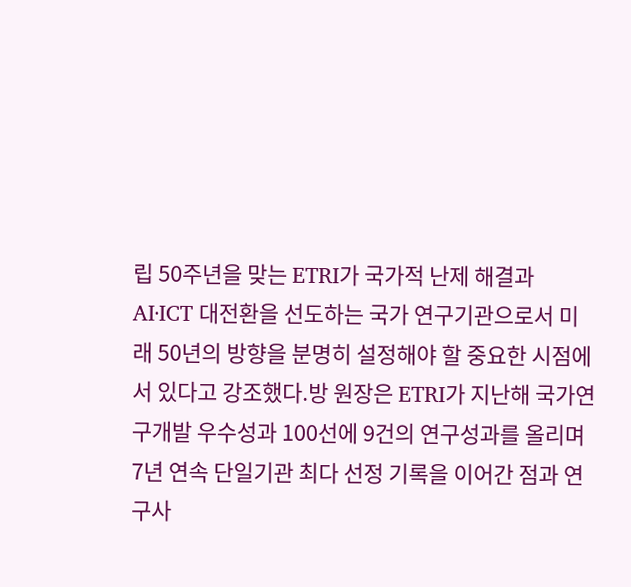립 50주년을 맞는 ETRI가 국가적 난제 해결과 AI·ICT 대전환을 선도하는 국가 연구기관으로서 미래 50년의 방향을 분명히 설정해야 할 중요한 시점에 서 있다고 강조했다.방 원장은 ETRI가 지난해 국가연구개발 우수성과 100선에 9건의 연구성과를 올리며 7년 연속 단일기관 최다 선정 기록을 이어간 점과 연구사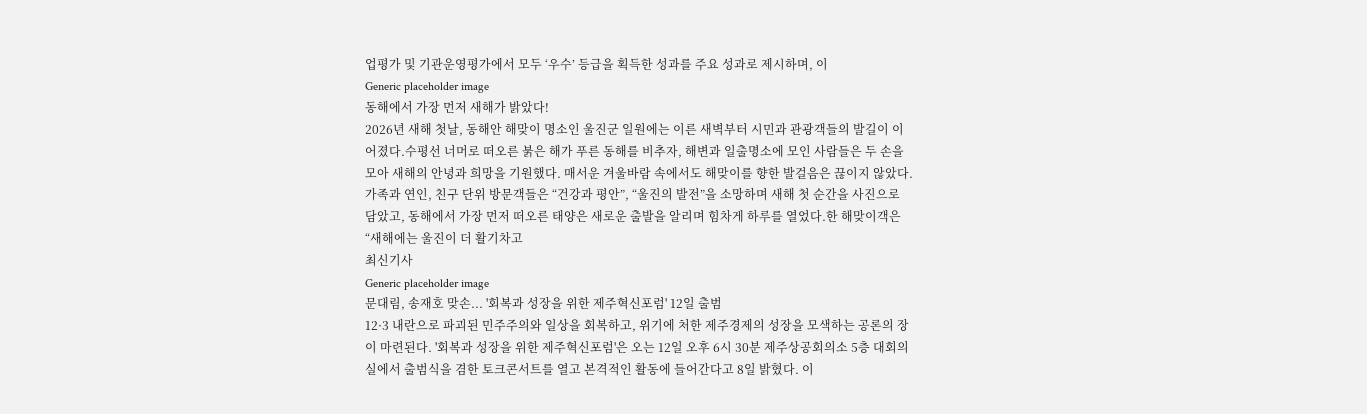업평가 및 기관운영평가에서 모두 ‘우수’ 등급을 획득한 성과를 주요 성과로 제시하며, 이
Generic placeholder image
동해에서 가장 먼저 새해가 밝았다!
2026년 새해 첫날, 동해안 해맞이 명소인 울진군 일원에는 이른 새벽부터 시민과 관광객들의 발길이 이어졌다.수평선 너머로 떠오른 붉은 해가 푸른 동해를 비추자, 해변과 일출명소에 모인 사람들은 두 손을 모아 새해의 안녕과 희망을 기원했다. 매서운 겨울바람 속에서도 해맞이를 향한 발걸음은 끊이지 않았다.가족과 연인, 친구 단위 방문객들은 “건강과 평안”, “울진의 발전”을 소망하며 새해 첫 순간을 사진으로 담았고, 동해에서 가장 먼저 떠오른 태양은 새로운 출발을 알리며 힘차게 하루를 열었다.한 해맞이객은“새해에는 울진이 더 활기차고
최신기사
Generic placeholder image
문대림, 송재호 맞손... '회복과 성장을 위한 제주혁신포럼' 12일 출범
12·3 내란으로 파괴된 민주주의와 일상을 회복하고, 위기에 처한 제주경제의 성장을 모색하는 공론의 장이 마련된다. '회복과 성장을 위한 제주혁신포럼'은 오는 12일 오후 6시 30분 제주상공회의소 5층 대회의실에서 출범식을 겸한 토크콘서트를 열고 본격적인 활동에 들어간다고 8일 밝혔다. 이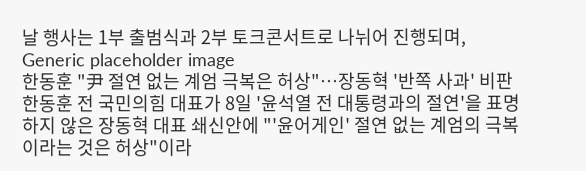날 행사는 1부 출범식과 2부 토크콘서트로 나뉘어 진행되며,
Generic placeholder image
한동훈 "尹 절연 없는 계엄 극복은 허상"…장동혁 '반쪽 사과' 비판
한동훈 전 국민의힘 대표가 8일 '윤석열 전 대통령과의 절연'을 표명하지 않은 장동혁 대표 쇄신안에 "'윤어게인' 절연 없는 계엄의 극복이라는 것은 허상"이라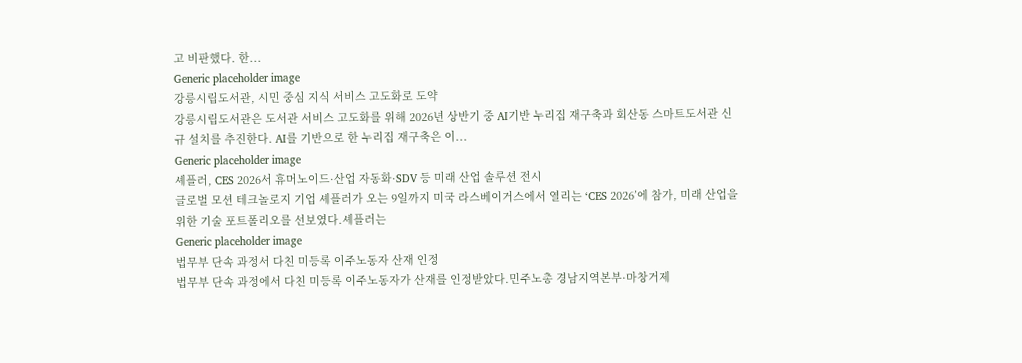고 비판했다. 한...
Generic placeholder image
강릉시립도서관, 시민 중심 지식 서비스 고도화로 도약
강릉시립도서관은 도서관 서비스 고도화를 위해 2026년 상반기 중 AI기반 누리집 재구축과 회산동 스마트도서관 신규 설치를 추진한다. AI를 기반으로 한 누리집 재구축은 이...
Generic placeholder image
셰플러, CES 2026서 휴머노이드·산업 자동화·SDV 등 미래 산업 솔루션 전시
글로벌 모션 테크놀로지 기업 셰플러가 오는 9일까지 미국 라스베이거스에서 열리는 ‘CES 2026’에 참가, 미래 산업을 위한 기술 포트폴리오를 선보였다.셰플러는
Generic placeholder image
법무부 단속 과정서 다친 미등록 이주노동자 산재 인정
법무부 단속 과정에서 다친 미등록 이주노동자가 산재를 인정받았다.민주노총 경남지역본부·마창거제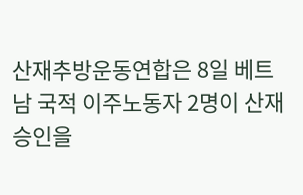산재추방운동연합은 8일 베트남 국적 이주노동자 2명이 산재 승인을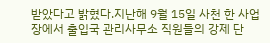받았다고 밝혔다.지난해 9월 15일 사천 한 사업장에서 출입국 관리사무소 직원들의 강제 단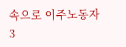속으로 이주노동자 3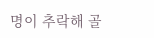명이 추락해 골